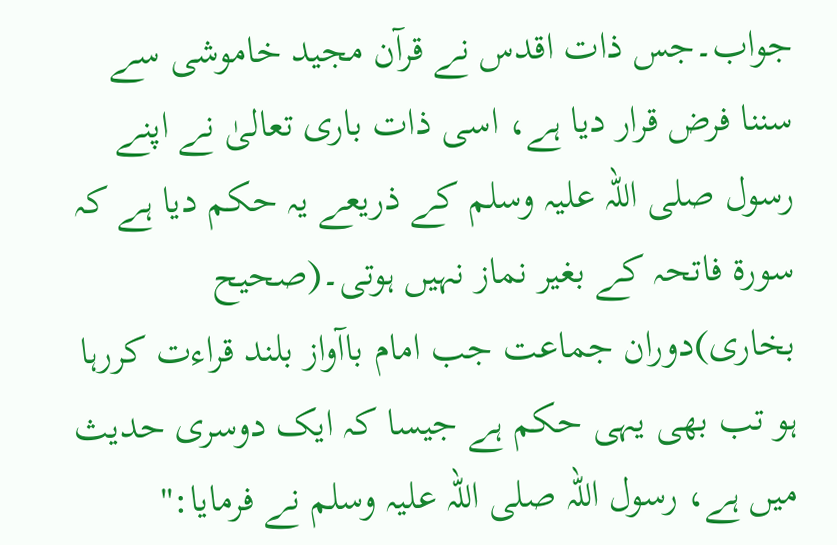جواب۔جس ذات اقدس نے قرآن مجید خاموشی سے سننا فرض قرار دیا ہے، اسی ذات باری تعالیٰ نے اپنے رسول صلی اللہ علیہ وسلم کے ذریعے یہ حکم دیا ہے کہ سورۃ فاتحہ کے بغیر نماز نہیں ہوتی۔(صحیح بخاری)دوران جماعت جب امام باآواز بلند قراءت کررہا ہو تب بھی یہی حکم ہے جیسا کہ ایک دوسری حدیث میں ہے، رسول اللہ صلی اللہ علیہ وسلم نے فرمایا:''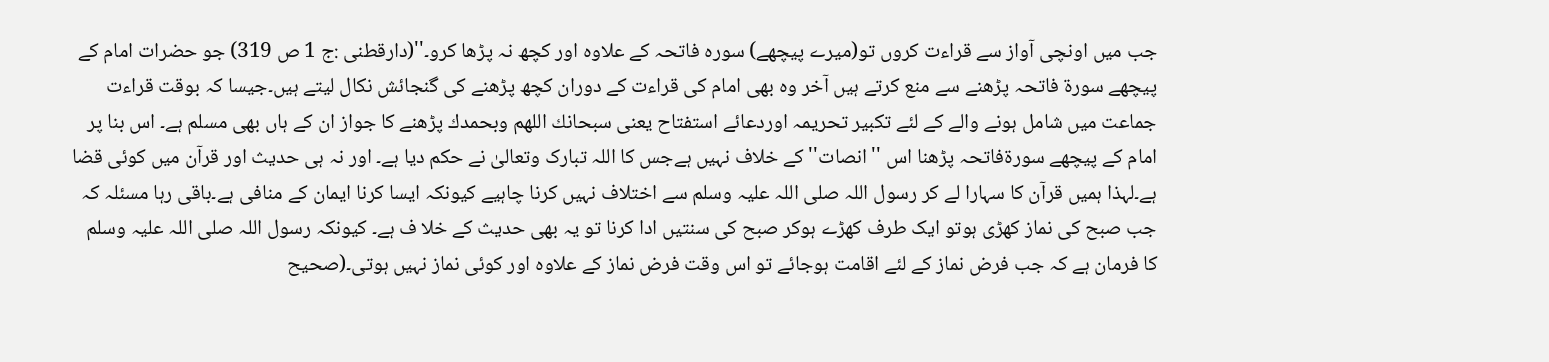جب میں اونچی آواز سے قراءت کروں تو(میرے پیچھے) سورہ فاتحہ کے علاوہ اور کچھ نہ پڑھا کرو۔''(دارقطنی :ج 1 ص 319) جو حضرات امام کے پیچھے سورۃ فاتحہ پڑھنے سے منع کرتے ہیں آخر وہ بھی امام کی قراءت کے دوران کچھ پڑھنے کی گنجائش نکال لیتے ہیں۔جیسا کہ بوقت قراءت جماعت میں شامل ہونے والے کے لئے تکبیر تحریمہ اوردعائے استفتاح یعنی سبحانك اللهم وبحمدك پڑھنے کا جواز ان کے ہاں بھی مسلم ہے۔ اس بنا پر امام کے پیچھے سورۃفاتحہ پڑھنا اس ''انصات'' کے خلاف نہیں ہےجس کا اللہ تبارک وتعالیٰ نے حکم دیا ہے۔ اور نہ ہی حدیث اور قرآن میں کوئی قضا ہے۔لہذا ہمیں قرآن کا سہارا لے کر رسول اللہ صلی اللہ علیہ وسلم سے اختلاف نہیں کرنا چاہیے کیونکہ ایسا کرنا ایمان کے منافی ہے۔باقی رہا مسئلہ کہ جب صبح کی نماز کھڑی ہوتو ایک طرف کھڑے ہوکر صبح کی سنتیں ادا کرنا تو یہ بھی حدیث کے خلا ف ہے۔ کیونکہ رسول اللہ صلی اللہ علیہ وسلم کا فرمان ہے کہ جب فرض نماز کے لئے اقامت ہوجائے تو اس وقت فرض نماز کے علاوہ اور کوئی نماز نہیں ہوتی۔(صحیح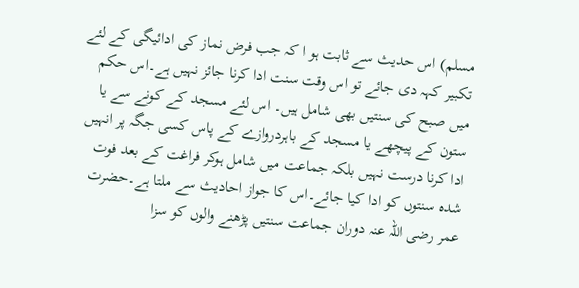مسلم) اس حدیث سے ثابت ہو ا کہ جب فرض نماز کی ادائیگی کے لئے تکبیر کہہ دی جائے تو اس وقت سنت ادا کرنا جائز نہیں ہے۔اس حکم میں صبح کی سنتیں بھی شامل ہیں۔ اس لئے مسجد کے کونے سے یا ستون کے پیچھے یا مسجد کے باہردروازے کے پاس کسی جگہ پر انہیں ادا کرنا درست نہیں بلکہ جماعت میں شامل ہوکر فراغت کے بعد فوت شدہ سنتوں کو ادا کیا جائے۔اس کا جواز احادیث سے ملتا ہے۔حضرت عمر رضی اللہ عنہ دوران جماعت سنتیں پڑھنے والوں کو سزا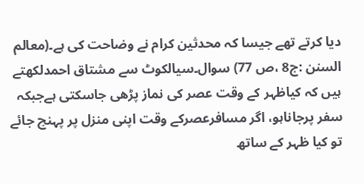دیا کرتے تھے جیسا کہ محدثین کرام نے وضاحت کی ہے۔(معالم السنن :ج8 ،ص 77) سوال۔سیالکوٹ سے مشتاق احمدلکھتے ہیں کہ کیاظہر کے وقت عصر کی نماز پڑھی جاسکتی ہےجبکہ سفر پرجاناہو، اگر مسافرعصرکے وقت اپنی منزل پر پہنچ جائے تو کیا ظہر کے ساتھ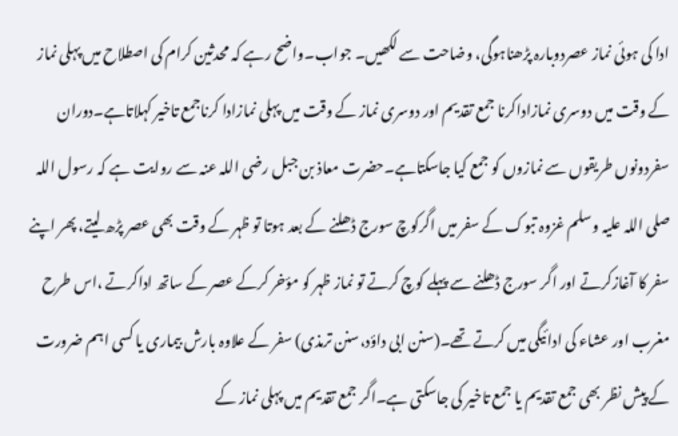ادا کی ہوئی نماز عصردوبارہ پڑھناہوگی، وضاحت سے لکھیں۔ جواب۔واضح رہے کہ محدثین کرام کی اصطلاح میں پہلی نماز کے وقت میں دوسری نمازاداکرنا جمع تقدیم اور دوسری نماز کے وقت میں پہلی نمازادا کرناجمع تاخیر کہلاتاہے۔دوران سفردونوں طریقوں سے نمازوں کو جمع کیا جاسکتاہے۔حضرت معاذ بن جبل رضی اللہ عنہ سے روایت ہے کہ رسول اللہ صلی اللہ علیہ وسلم غزوہ تبوک کے سفر میں اگرکوچ سورج ڈھلنے کے بعد ہوتا تو ظہر کے وقت بھی عصر پڑھ لیتے، پھر اپنے سفر کا آغازکرتے اور اگر سورج ڈھلنے سے پہلے کوچ کرتے تو نماز ظہر کو مؤخر کرکے عصر کے ساتھ اداکرتے ،اس طرح مغرب اور عشاء کی ادائیگی میں کرتے تھے۔(سنن ابی داؤد،سنن ترمذی) سفر کے علاوہ بارش بیماری یا کسی اہم ضرورت کے پیش نظر بھی جمع تقدیم یا جمع تاخیر کی جاسکتی ہے۔اگر جمع تقدیم میں پہلی نماز کے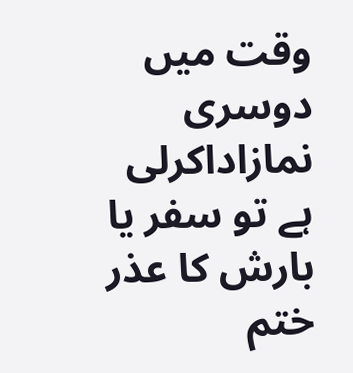وقت میں دوسری نمازاداکرلی ہے تو سفر یا بارش کا عذر ختم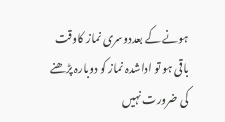ہونے کے بعددوسری نماز کاوقت باقی ہو تو اداشدہ نماز کو دوبارہ پڑھنے کی ضرورت نہیں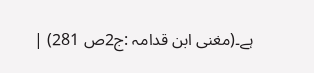ہے۔(مغنی ابن قدامہ :ج2ص 281) |